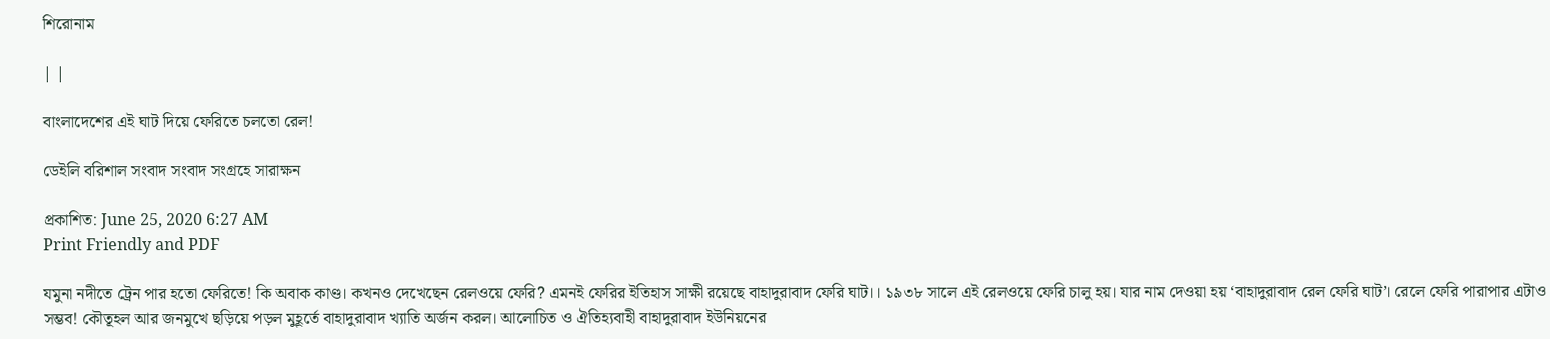শিরোনাম

| |

বাংলাদেশের এই ঘাট দিয়ে ফেরিতে চলতো রেল!

ডেইলি বরিশাল সংবাদ সংবাদ সংগ্রহে সারাক্ষন

প্রকাশিত: June 25, 2020 6:27 AM
Print Friendly and PDF

যমুনা নদীতে ট্রেন পার হতো ফেরিতে! কি অবাক কাণ্ড। কখনও দেখেছেন রেলওয়ে ফেরি? এমনই ফেরির ইতিহাস সাক্ষী রয়েছে বাহাদুরাবাদ ফেরি ঘাট।। ১৯৩৮ সালে এই রেলওয়ে ফেরি চালু হয়। যার নাম দেওয়া হয় ‘বাহাদুরাবাদ রেল ফেরি ঘাট’। রেলে ফেরি পারাপার এটাও সম্ভব! কৌতূহল আর জনমুখে ছড়িয়ে পড়ল মুহূর্তে বাহাদুরাবাদ খ্যাতি অর্জন করল। আলোচিত ও ঐতিহ্যবাহী বাহাদুরাবাদ ইউনিয়নের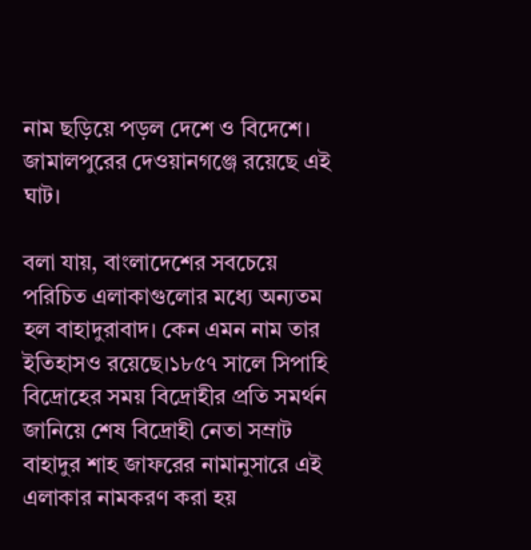নাম ছড়িয়ে পড়ল দেশে ও বিদেশে। জামালপুরের দেওয়ানগঞ্জে রয়েছে এই ঘাট।

বলা যায়, বাংলাদেশের সবচেয়ে পরিচিত এলাকাগুলোর মধ্যে অন্যতম হল বাহাদুরাবাদ। কেন এমন নাম তার ইতিহাসও রয়েছে।১৮৫৭ সালে সিপাহি বিদ্রোহের সময় বিদ্রোহীর প্রতি সমর্থন জানিয়ে শেষ বিদ্রোহী নেতা সম্রাট বাহাদুর শাহ জাফরের নামানুসারে এই এলাকার নামকরণ করা হয়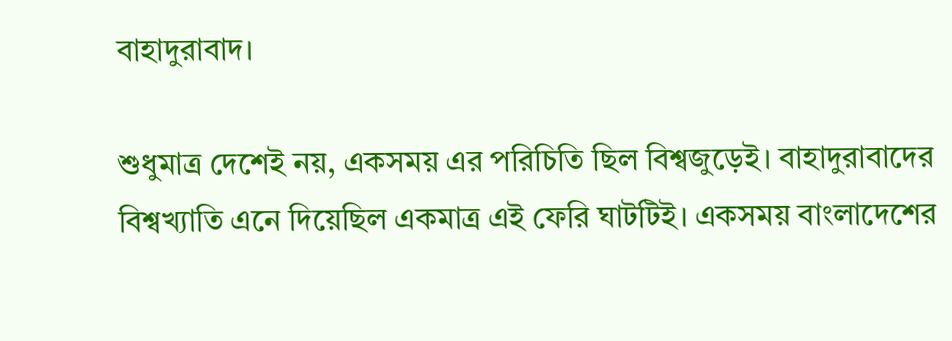বাহাদুরাবাদ।

শুধুমাত্র দেশেই নয়, একসময় এর পরিচিতি ছিল বিশ্বজুড়েই। বাহাদুরাবাদের বিশ্বখ্যাতি এনে দিয়েছিল একমাত্র এই ফেরি ঘাটটিই। একসময় বাংলাদেশের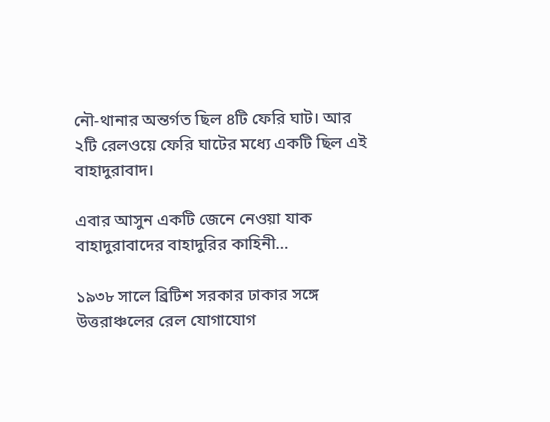নৌ-থানার অন্তর্গত ছিল ৪টি ফেরি ঘাট। আর ২টি রেলওয়ে ফেরি ঘাটের মধ্যে একটি ছিল এই বাহাদুরাবাদ।

এবার আসুন একটি জেনে নেওয়া যাক বাহাদুরাবাদের বাহাদুরির কাহিনী…

১৯৩৮ সালে ব্রিটিশ সরকার ঢাকার সঙ্গে উত্তরাঞ্চলের রেল যোগাযোগ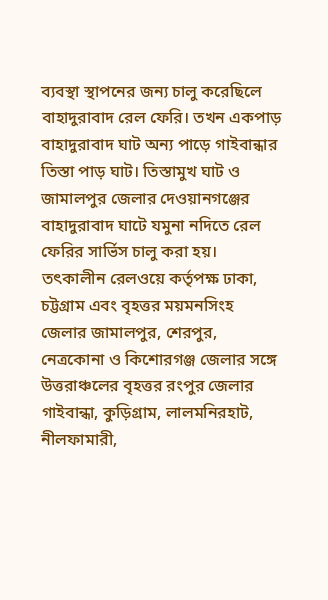ব্যবস্থা স্থাপনের জন্য চালু করেছিলে বাহাদুরাবাদ রেল ফেরি। তখন একপাড় বাহাদুরাবাদ ঘাট অন্য পাড়ে গাইবান্ধার তিস্তা পাড় ঘাট। তিস্তামুখ ঘাট ও জামালপুর জেলার দেওয়ানগঞ্জের বাহাদুরাবাদ ঘাটে যমুনা নদিতে রেল ফেরির সার্ভিস চালু করা হয়। তৎকালীন রেলওয়ে কর্তৃপক্ষ ঢাকা, চট্টগ্রাম এবং বৃহত্তর ময়মনসিংহ জেলার জামালপুর, শেরপুর, নেত্রকোনা ও কিশোরগঞ্জ জেলার সঙ্গে উত্তরাঞ্চলের বৃহত্তর রংপুর জেলার গাইবান্ধা, কুড়িগ্রাম, লালমনিরহাট, নীলফামারী,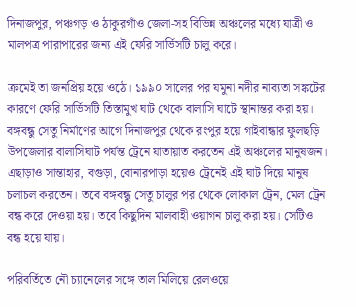দিনাজপুর, পঞ্চগড় ও ঠাকুরগাঁও জেলা-সহ বিভিন্ন অঞ্চলের মধ্যে যাত্রী ও মালপত্র পারাপারের জন্য এই ফেরি সার্ভিসটি চালু করে।

ক্রমেই তা জনপ্রিয় হয়ে ওঠে। ১৯৯০ সালের পর যমুনা নদীর নাব্যতা সঙ্কটের কারণে ফেরি সার্ভিসটি তিস্তামুখ ঘাট থেকে বালাসি ঘাটে স্থানান্তর করা হয়। বঙ্গবন্ধু সেতু নির্মাণের আগে দিনাজপুর থেকে রংপুর হয়ে গাইবান্ধার ফুলছড়ি উপজেলার বালাসিঘাট পর্যন্ত ট্রেনে যাতায়াত করতেন এই অঞ্চলের মানুষজন। এছাড়াও সান্তাহার, বগুড়া, বোনারপাড়া হয়েও ট্রেনেই এই ঘাট দিয়ে মানুষ চলাচল করতেন। তবে বঙ্গবন্ধু সেতু চালুর পর থেকে লোকাল ট্রেন, মেল ট্রেন বন্ধ করে দেওয়া হয়। তবে কিছুদিন মালবাহী ওয়াগন চালু করা হয়। সেটিও বন্ধ হয়ে যায়।

পরিবর্তিতে নৌ চ্যানেলের সঙ্গে তাল মিলিয়ে রেলওয়ে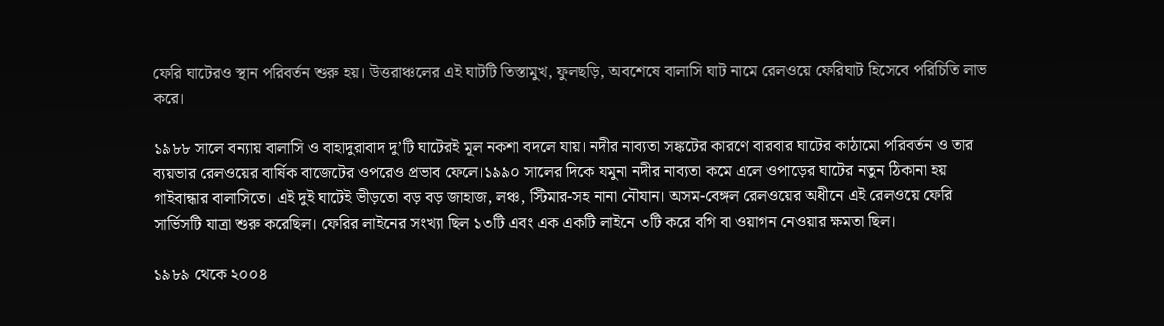ফেরি ঘাটেরও স্থান পরিবর্তন শুরু হয়। উত্তরাঞ্চলের এই ঘাটটি তিস্তামুখ, ফুলছড়ি, অবশেষে বালাসি ঘাট নামে রেলওয়ে ফেরিঘাট হিসেবে পরিচিতি লাভ করে।

১৯৮৮ সালে বন্যায় বালাসি ও বাহাদুরাবাদ দু’টি ঘাটেরই মূল নকশা বদলে যায়। নদীর নাব্যতা সঙ্কটের কারণে বারবার ঘাটের কাঠামো পরিবর্তন ও তার ব্যয়ভার রেলওয়ের বার্ষিক বাজেটের ওপরেও প্রভাব ফেলে।১৯৯০ সালের দিকে যমুনা নদীর নাব্যতা কমে এলে ওপাড়ের ঘাটের নতুন ঠিকানা হয় গাইবান্ধার বালাসিতে। এই দুই ঘাটেই ভীড়তো বড় বড় জাহাজ, লঞ্চ, স্টিমার-সহ নানা নৌযান। অসম-বেঙ্গল রেলওয়ের অধীনে এই রেলওয়ে ফেরি সার্ভিসটি যাত্রা শুরু করেছিল। ফেরির লাইনের সংখ্যা ছিল ১৩টি এবং এক একটি লাইনে ৩টি করে বগি বা ওয়াগন নেওয়ার ক্ষমতা ছিল।

১৯৮৯ থেকে ২০০৪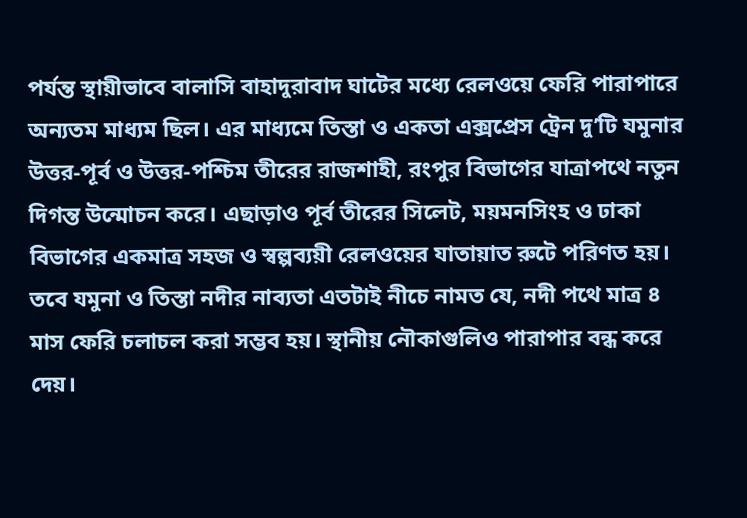পর্যন্ত স্থায়ীভাবে বালাসি বাহাদুরাবাদ ঘাটের মধ্যে রেলওয়ে ফেরি পারাপারে অন্যতম মাধ্যম ছিল। এর মাধ্যমে তিস্তা ও একতা এক্সপ্রেস ট্রেন দু’টি যমুনার উত্তর-পূর্ব ও উত্তর-পশ্চিম তীরের রাজশাহী, রংপুর বিভাগের যাত্রাপথে নতুন দিগন্ত উন্মোচন করে। এছাড়াও পূর্ব তীরের সিলেট, ময়মনসিংহ ও ঢাকা বিভাগের একমাত্র সহজ ও স্বল্পব্যয়ী রেলওয়ের যাতায়াত রুটে পরিণত হয়। তবে যমুনা ও তিস্তা নদীর নাব্যতা এতটাই নীচে নামত যে, নদী পথে মাত্র ৪ মাস ফেরি চলাচল করা সম্ভব হয়। স্থানীয় নৌকাগুলিও পারাপার বন্ধ করে দেয়।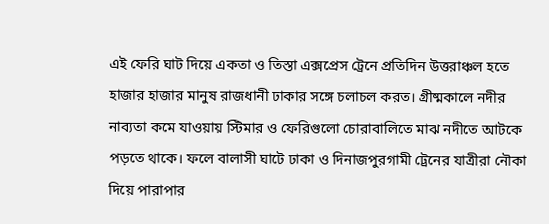এই ফেরি ঘাট দিয়ে একতা ও তিস্তা এক্সপ্রেস ট্রেনে প্রতিদিন উত্তরাঞ্চল হতে হাজার হাজার মানুষ রাজধানী ঢাকার সঙ্গে চলাচল করত। গ্রীষ্মকালে নদীর নাব্যতা কমে যাওয়ায় স্টিমার ও ফেরিগুলো চোরাবালিতে মাঝ নদীতে আটকে পড়তে থাকে। ফলে বালাসী ঘাটে ঢাকা ও দিনাজপুরগামী ট্রেনের যাত্রীরা নৌকা দিয়ে পারাপার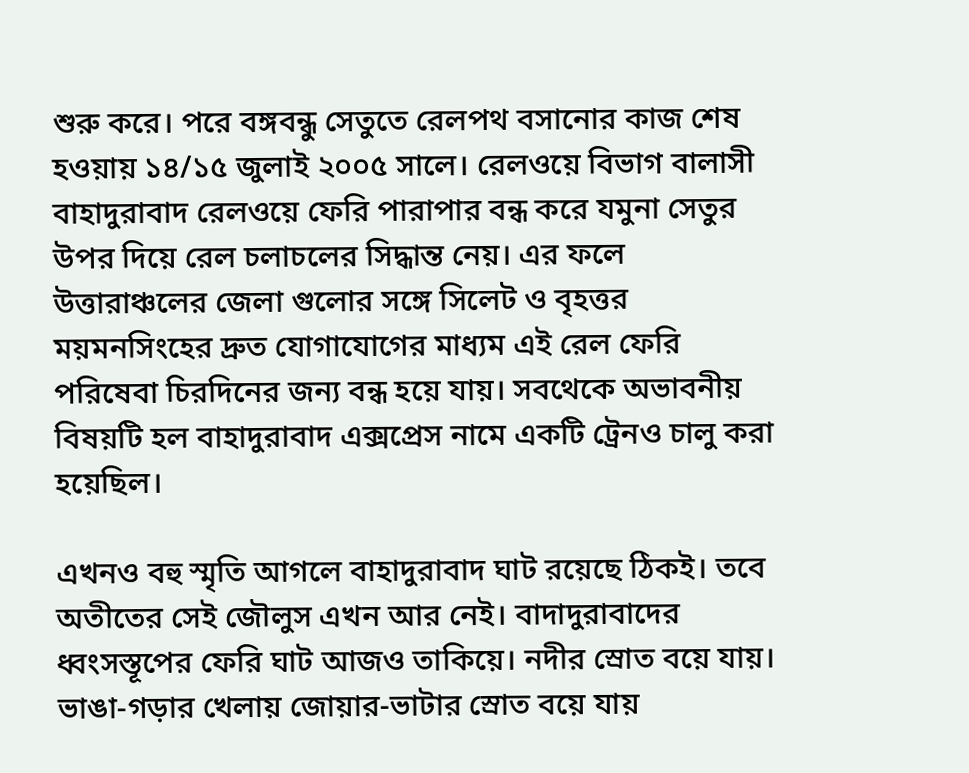শুরু করে। পরে বঙ্গবন্ধু সেতুতে রেলপথ বসানোর কাজ শেষ হওয়ায় ১৪/১৫ জুলাই ২০০৫ সালে। রেলওয়ে বিভাগ বালাসী বাহাদুরাবাদ রেলওয়ে ফেরি পারাপার বন্ধ করে যমুনা সেতুর উপর দিয়ে রেল চলাচলের সিদ্ধান্ত নেয়। এর ফলে উত্তারাঞ্চলের জেলা গুলোর সঙ্গে সিলেট ও বৃহত্তর ময়মনসিংহের দ্রুত যোগাযোগের মাধ্যম এই রেল ফেরি পরিষেবা চিরদিনের জন্য বন্ধ হয়ে যায়। সবথেকে অভাবনীয় বিষয়টি হল বাহাদুরাবাদ এক্সপ্রেস নামে একটি ট্রেনও চালু করা হয়েছিল।

এখনও বহু স্মৃতি আগলে বাহাদুরাবাদ ঘাট রয়েছে ঠিকই। তবে অতীতের সেই জৌলুস এখন আর নেই। বাদাদুরাবাদের ধ্বংসস্তূপের ফেরি ঘাট আজও তাকিয়ে। নদীর স্রোত বয়ে যায়। ভাঙা-গড়ার খেলায় জোয়ার-ভাটার স্রোত বয়ে যায়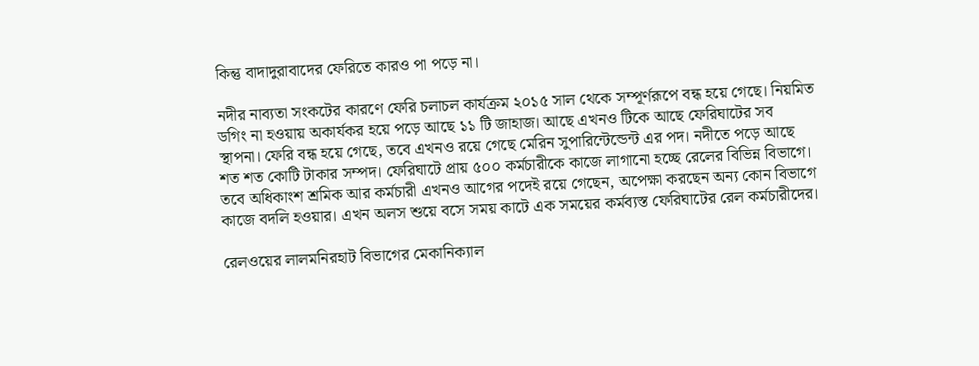কিন্তু বাদাদুরাবাদের ফেরিতে কারও পা পড়ে না।

নদীর নাব্যতা সংকটের কারণে ফেরি চলাচল কার্যক্রম ২০১৫ সাল থেকে সম্পূর্ণরূপে বন্ধ হয়ে গেছে। নিয়মিত ডগিং না হওয়ায় অকার্যকর হয়ে পড়ে আছে ১১ টি জাহাজ। আছে এখনও টিকে আছে ফেরিঘাটের সব স্থাপনা। ফেরি বন্ধ হয়ে গেছে, তবে এখনও রয়ে গেছে মেরিন সুপারিন্টেন্ডেন্ট এর পদ। নদীতে পড়ে আছে শত শত কোটি টাকার সম্পদ। ফেরিঘাটে প্রায় ৫০০ কর্মচারীকে কাজে লাগানো হচ্ছে রেলের বিভিন্ন বিভাগে। তবে অধিকাংশ শ্রমিক আর কর্মচারী এখনও আগের পদেই রয়ে গেছেন, অপেক্ষা করছেন অন্য কোন বিভাগে কাজে বদলি হওয়ার। এখন অলস শুয়ে বসে সময় কাটে এক সময়ের কর্মব্যস্ত ফেরিঘাটের রেল কর্মচারীদের।

রেলওয়ের লালমনিরহাট বিভাগের মেকানিক্যাল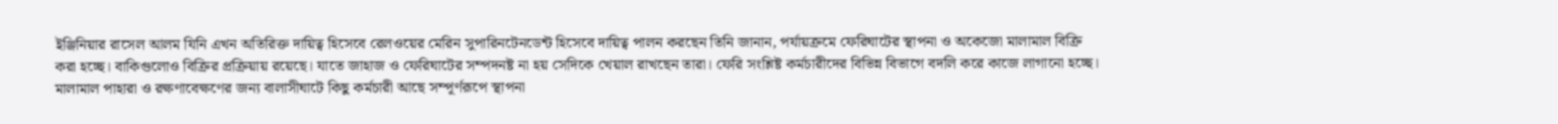ইঞ্জিনিয়ার রাসেল আলম যিনি এখন অতিরিক্ত দায়িত্ব হিসেবে রেলওয়ের মেরিন সুপারিনটেনডেন্ট হিসেবে দায়িত্ব পালন করছেন তিনি জানান, পর্যায়ক্রমে ফেরিঘাটের স্থাপনা ও অকেজো মালামাল বিক্রি করা হচ্ছে। বাকিগুলোও বিক্রির প্রক্রিয়ায় রয়েছে। যাতে জাহাজ ও ফেরিঘাটের সম্পদনষ্ট না হয় সেদিকে খেয়াল রাখছেন তারা। ফেরি সংশ্লিষ্ট কর্মচারীদের বিভিন্ন বিভাগে বদলি করে কাজে লাগানো হচ্ছে। মালামাল পাহারা ও রক্ষণাবেক্ষণের জন্য বালাসীঘাটে কিছু কর্মচারী আছে সম্পূর্ণরূপে স্থাপনা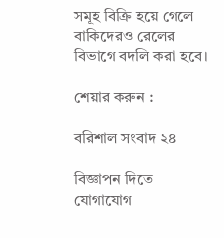সমূহ বিক্রি হয়ে গেলে বাকিদেরও রেলের বিভাগে বদলি করা হবে।

শেয়ার করুন :

বরিশাল সংবাদ ২৪

বিজ্ঞাপন দিতে যোগাযোগ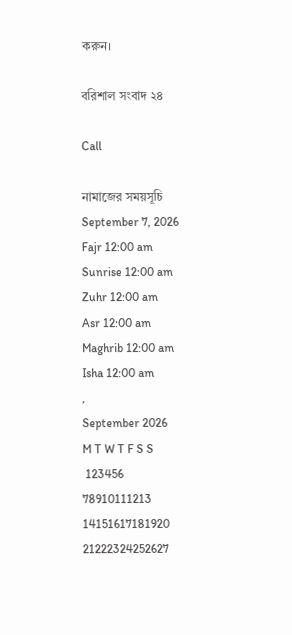করুন।

বরিশাল সংবাদ ২৪

Call

নামাজের সময়সূচি
September 7, 2026
Fajr 12:00 am
Sunrise 12:00 am
Zuhr 12:00 am
Asr 12:00 am
Maghrib 12:00 am
Isha 12:00 am
,
September 2026
M T W T F S S
 123456
78910111213
14151617181920
21222324252627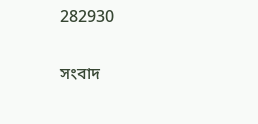282930

সংবাদ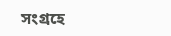সংগ্রহে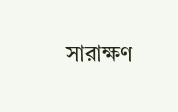সারাক্ষণ